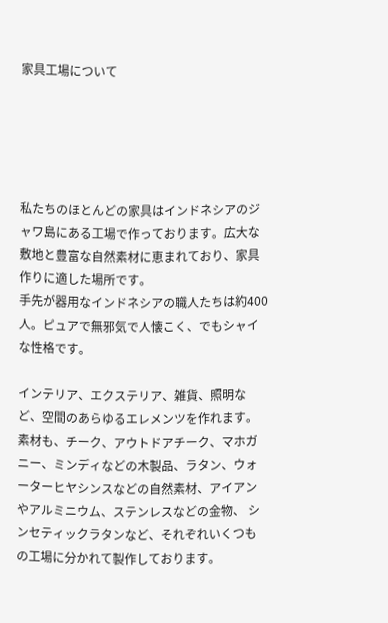家具工場について





私たちのほとんどの家具はインドネシアのジャワ島にある工場で作っております。広大な敷地と豊富な自然素材に恵まれており、家具作りに適した場所です。
手先が器用なインドネシアの職人たちは約400人。ピュアで無邪気で人懐こく、でもシャイな性格です。

インテリア、エクステリア、雑貨、照明など、空間のあらゆるエレメンツを作れます。
素材も、チーク、アウトドアチーク、マホガニー、ミンディなどの木製品、ラタン、ウォーターヒヤシンスなどの自然素材、アイアンやアルミニウム、ステンレスなどの金物、 シンセティックラタンなど、それぞれいくつもの工場に分かれて製作しております。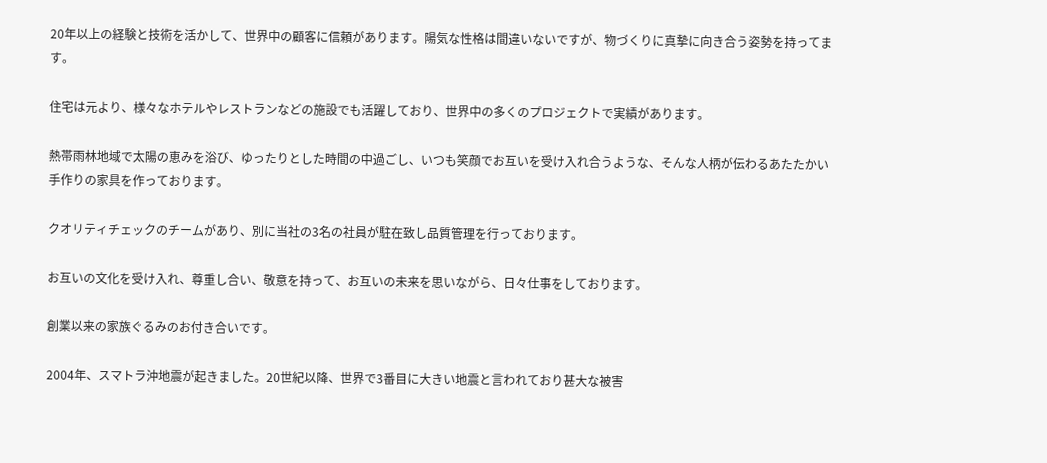20年以上の経験と技術を活かして、世界中の顧客に信頼があります。陽気な性格は間違いないですが、物づくりに真摯に向き合う姿勢を持ってます。

住宅は元より、様々なホテルやレストランなどの施設でも活躍しており、世界中の多くのプロジェクトで実績があります。

熱帯雨林地域で太陽の恵みを浴び、ゆったりとした時間の中過ごし、いつも笑顔でお互いを受け入れ合うような、そんな人柄が伝わるあたたかい手作りの家具を作っております。

クオリティチェックのチームがあり、別に当社の3名の社員が駐在致し品質管理を行っております。

お互いの文化を受け入れ、尊重し合い、敬意を持って、お互いの未来を思いながら、日々仕事をしております。

創業以来の家族ぐるみのお付き合いです。

2004年、スマトラ沖地震が起きました。20世紀以降、世界で3番目に大きい地震と言われており甚大な被害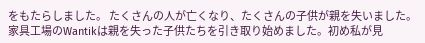をもたらしました。 たくさんの人が亡くなり、たくさんの子供が親を失いました。
家具工場のWantikは親を失った子供たちを引き取り始めました。初め私が見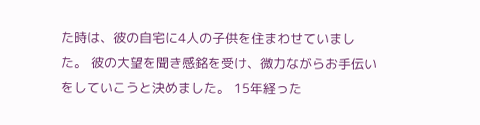た時は、彼の自宅に4人の子供を住まわせていました。 彼の大望を聞き感銘を受け、微力ながらお手伝いをしていこうと決めました。 15年経った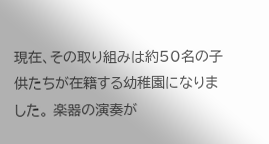現在、その取り組みは約50名の子供たちが在籍する幼稚園になりました。 楽器の演奏が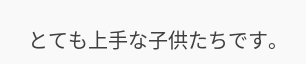とても上手な子供たちです。